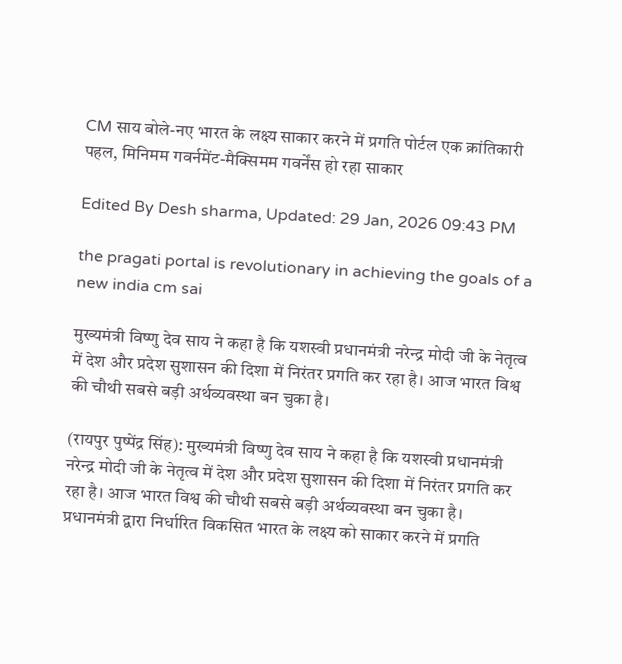CM साय बोले-नए भारत के लक्ष्य साकार करने में प्रगति पोर्टल एक क्रांतिकारी पहल, मिनिमम गवर्नमेंट-मैक्सिमम गवर्नेंस हो रहा साकार

Edited By Desh sharma, Updated: 29 Jan, 2026 09:43 PM

the pragati portal is revolutionary in achieving the goals of a new india cm sai

मुख्यमंत्री विष्णु देव साय ने कहा है कि यशस्वी प्रधानमंत्री नरेन्द्र मोदी जी के नेतृत्व में देश और प्रदेश सुशासन की दिशा में निरंतर प्रगति कर रहा है। आज भारत विश्व की चौथी सबसे बड़ी अर्थव्यवस्था बन चुका है।

(रायपुर पुष्पेंद्र सिंह): मुख्यमंत्री विष्णु देव साय ने कहा है कि यशस्वी प्रधानमंत्री नरेन्द्र मोदी जी के नेतृत्व में देश और प्रदेश सुशासन की दिशा में निरंतर प्रगति कर रहा है। आज भारत विश्व की चौथी सबसे बड़ी अर्थव्यवस्था बन चुका है। प्रधानमंत्री द्वारा निर्धारित विकसित भारत के लक्ष्य को साकार करने में प्रगति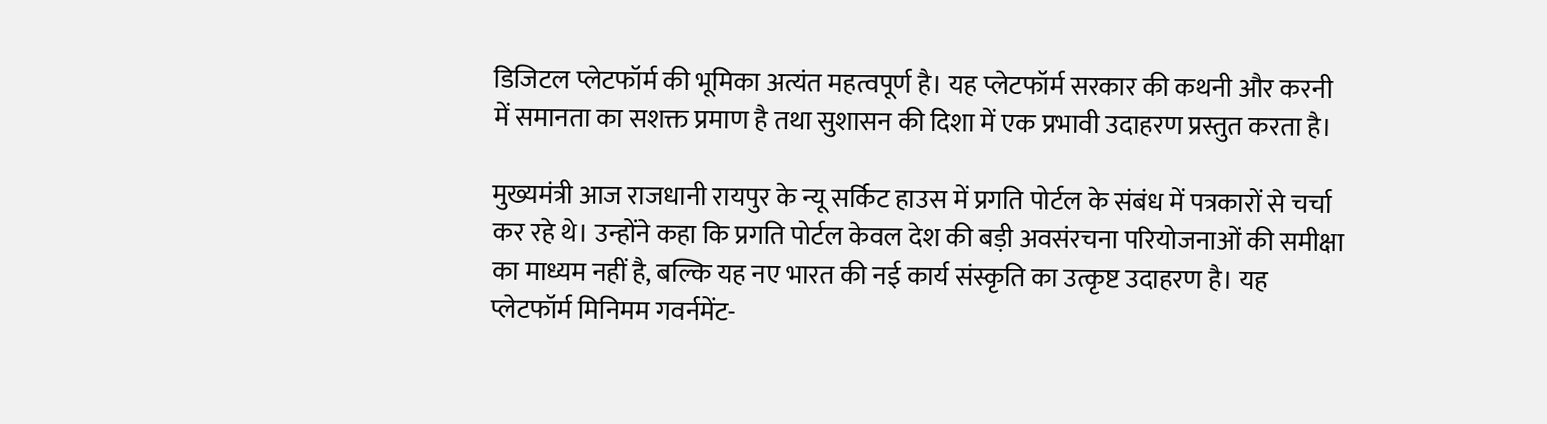डिजिटल प्लेटफॉर्म की भूमिका अत्यंत महत्वपूर्ण है। यह प्लेटफॉर्म सरकार की कथनी और करनी में समानता का सशक्त प्रमाण है तथा सुशासन की दिशा में एक प्रभावी उदाहरण प्रस्तुत करता है।

मुख्यमंत्री आज राजधानी रायपुर के न्यू सर्किट हाउस में प्रगति पोर्टल के संबंध में पत्रकारों से चर्चा कर रहे थे। उन्होंने कहा कि प्रगति पोर्टल केवल देश की बड़ी अवसंरचना परियोजनाओं की समीक्षा का माध्यम नहीं है, बल्कि यह नए भारत की नई कार्य संस्कृति का उत्कृष्ट उदाहरण है। यह प्लेटफॉर्म मिनिमम गवर्नमेंट-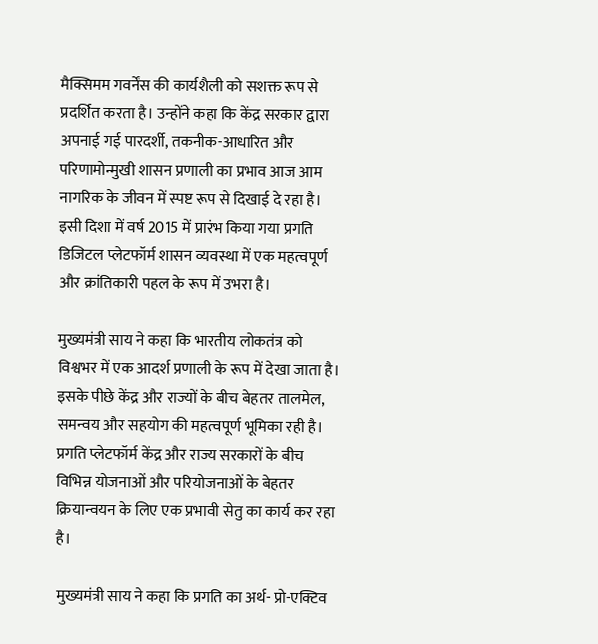मैक्सिमम गवर्नेंस की कार्यशैली को सशक्त रूप से प्रदर्शित करता है। उन्होंने कहा कि केंद्र सरकार द्वारा अपनाई गई पारदर्शी, तकनीक-आधारित और परिणामोन्मुखी शासन प्रणाली का प्रभाव आज आम नागरिक के जीवन में स्पष्ट रूप से दिखाई दे रहा है। इसी दिशा में वर्ष 2015 में प्रारंभ किया गया प्रगति डिजिटल प्लेटफॉर्म शासन व्यवस्था में एक महत्वपूर्ण और क्रांतिकारी पहल के रूप में उभरा है।

मुख्यमंत्री साय ने कहा कि भारतीय लोकतंत्र को विश्वभर में एक आदर्श प्रणाली के रूप में देखा जाता है। इसके पीछे केंद्र और राज्यों के बीच बेहतर तालमेल, समन्वय और सहयोग की महत्वपूर्ण भूमिका रही है। प्रगति प्लेटफॉर्म केंद्र और राज्य सरकारों के बीच विभिन्न योजनाओं और परियोजनाओं के बेहतर क्रियान्वयन के लिए एक प्रभावी सेतु का कार्य कर रहा है।

मुख्यमंत्री साय ने कहा कि प्रगति का अर्थ- प्रो-एक्टिव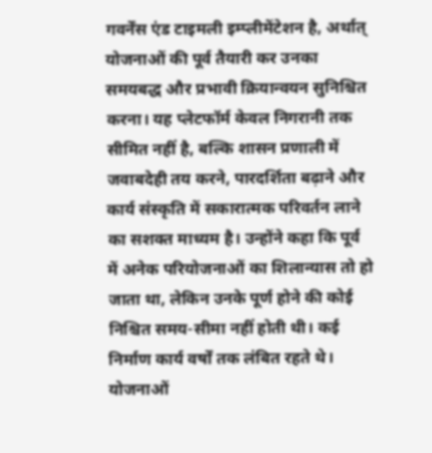गवर्नेंस एंड टाइमली इम्प्लीमेंटेशन है, अर्थात् योजनाओं की पूर्व तैयारी कर उनका समयबद्ध और प्रभावी क्रियान्वयन सुनिश्चित करना। यह प्लेटफॉर्म केवल निगरानी तक सीमित नहीं है, बल्कि शासन प्रणाली में जवाबदेही तय करने, पारदर्शिता बढ़ाने और कार्य संस्कृति में सकारात्मक परिवर्तन लाने का सशक्त माध्यम है। उन्होंने कहा कि पूर्व में अनेक परियोजनाओं का शिलान्यास तो हो जाता था, लेकिन उनके पूर्ण होने की कोई निश्चित समय-सीमा नहीं होती थी। कई निर्माण कार्य वर्षों तक लंबित रहते थे। योजनाओं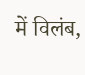में विलंब,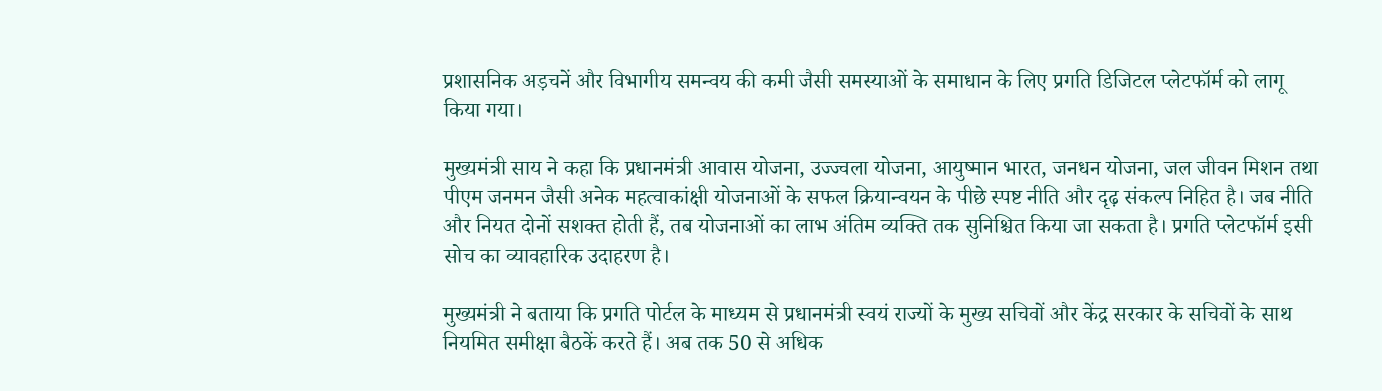प्रशासनिक अड़चनें और विभागीय समन्वय की कमी जैसी समस्याओं के समाधान के लिए प्रगति डिजिटल प्लेटफॉर्म को लागू किया गया।

मुख्यमंत्री साय ने कहा कि प्रधानमंत्री आवास योजना, उज्ज्वला योजना, आयुष्मान भारत, जनधन योजना, जल जीवन मिशन तथा पीएम जनमन जैसी अनेक महत्वाकांक्षी योजनाओं के सफल क्रियान्वयन के पीछे स्पष्ट नीति और दृढ़ संकल्प निहित है। जब नीति और नियत दोनों सशक्त होती हैं, तब योजनाओं का लाभ अंतिम व्यक्ति तक सुनिश्चित किया जा सकता है। प्रगति प्लेटफॉर्म इसी सोच का व्यावहारिक उदाहरण है।

मुख्यमंत्री ने बताया कि प्रगति पोर्टल के माध्यम से प्रधानमंत्री स्वयं राज्यों के मुख्य सचिवों और केंद्र सरकार के सचिवों के साथ नियमित समीक्षा बैठकें करते हैं। अब तक 50 से अधिक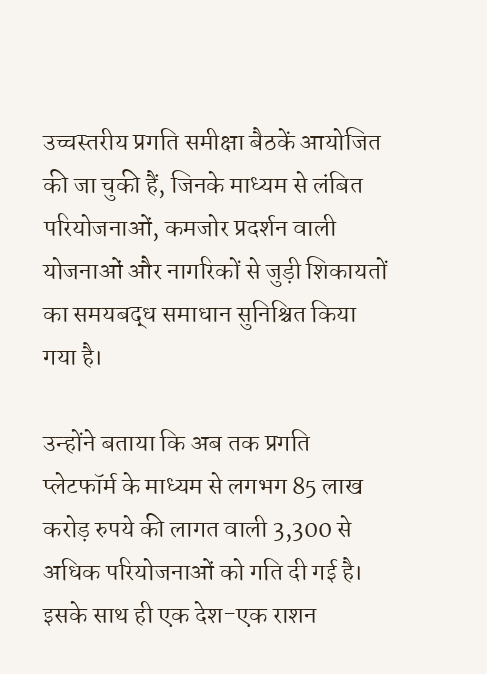उच्चस्तरीय प्रगति समीक्षा बैठकें आयोजित की जा चुकी हैं, जिनके माध्यम से लंबित परियोजनाओं, कमजोर प्रदर्शन वाली योजनाओं और नागरिकों से जुड़ी शिकायतों का समयबद्ध समाधान सुनिश्चित किया गया है।

उन्होंने बताया कि अब तक प्रगति प्लेटफॉर्म के माध्यम से लगभग 85 लाख करोड़ रुपये की लागत वाली 3,300 से अधिक परियोजनाओं को गति दी गई है। इसके साथ ही एक देश-एक राशन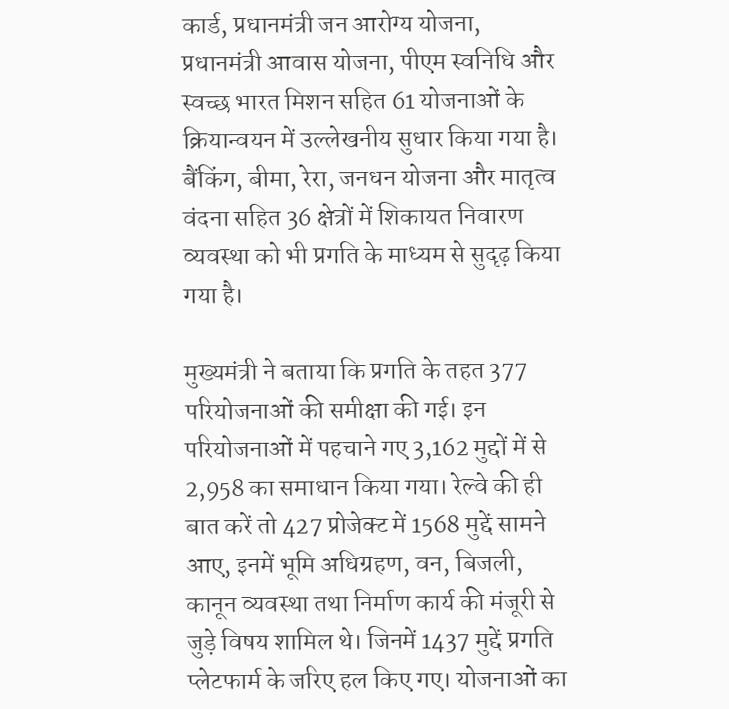कार्ड, प्रधानमंत्री जन आरोग्य योजना, प्रधानमंत्री आवास योजना, पीएम स्वनिधि और स्वच्छ भारत मिशन सहित 61 योजनाओं के क्रियान्वयन में उल्लेखनीय सुधार किया गया है। बैंकिंग, बीमा, रेरा, जनधन योजना और मातृत्व वंदना सहित 36 क्षेत्रों में शिकायत निवारण व्यवस्था को भी प्रगति के माध्यम से सुदृढ़ किया गया है।

मुख्यमंत्री ने बताया कि प्रगति के तहत 377 परियोजनाओं की समीक्षा की गई। इन परियोजनाओं में पहचाने गए 3,162 मुद्दों में से 2,958 का समाधान किया गया। रेल्वे की ही बात करें तो 427 प्रोजेक्ट में 1568 मुद्दें सामने आए, इनमें भूमि अधिग्रहण, वन, बिजली, कानून व्यवस्था तथा निर्माण कार्य की मंजूरी से जुड़े विषय शामिल थे। जिनमें 1437 मुद्दें प्रगति प्लेटफार्म के जरिए हल किए गए। योजनाओं का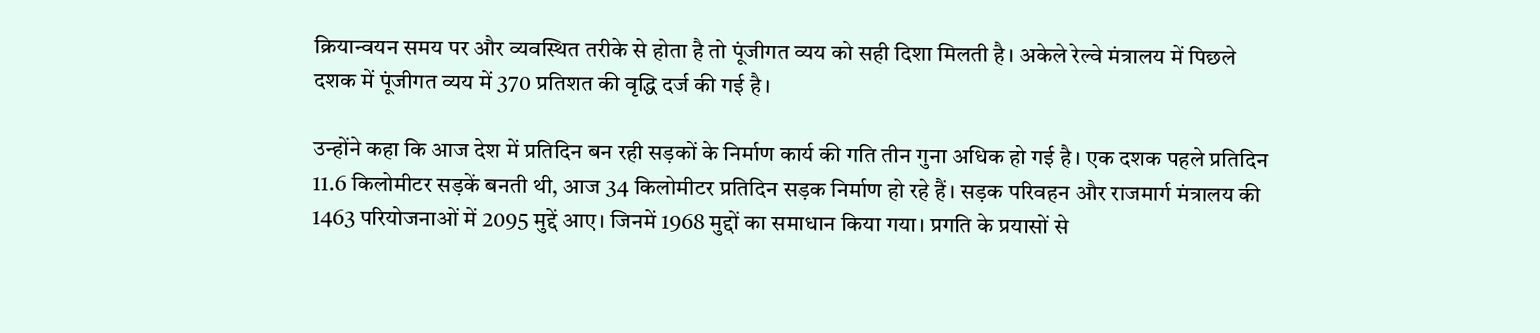क्रियान्वयन समय पर और व्यवस्थित तरीके से होता है तो पूंजीगत व्यय को सही दिशा मिलती है। अकेले रेल्वे मंत्रालय में पिछले दशक में पूंजीगत व्यय में 370 प्रतिशत की वृद्धि दर्ज की गई है।

उन्होंने कहा कि आज देश में प्रतिदिन बन रही सड़कों के निर्माण कार्य की गति तीन गुना अधिक हो गई है। एक दशक पहले प्रतिदिन 11.6 किलोमीटर सड़कें बनती थी, आज 34 किलोमीटर प्रतिदिन सड़क निर्माण हो रहे हैं। सड़क परिवहन और राजमार्ग मंत्रालय की 1463 परियोजनाओं में 2095 मुद्दें आए। जिनमें 1968 मुद्दों का समाधान किया गया। प्रगति के प्रयासों से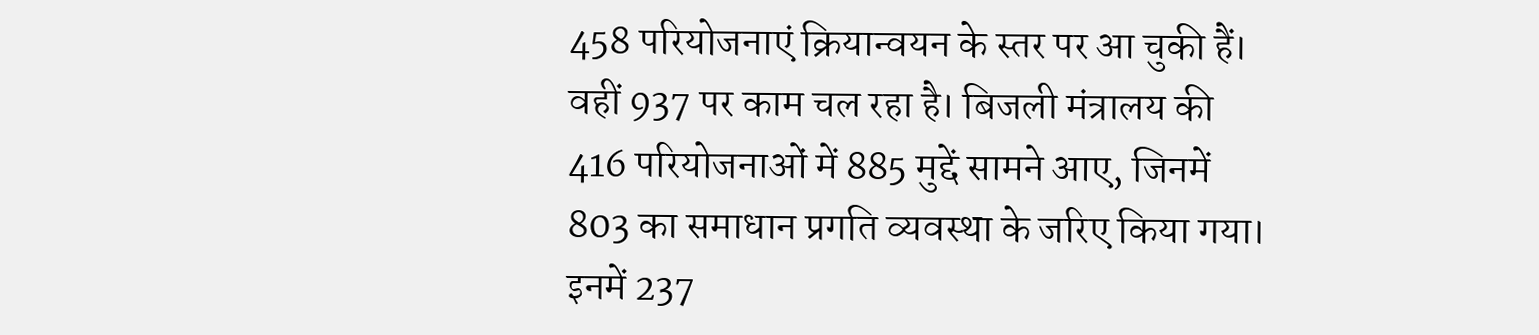458 परियोजनाएं क्रियान्वयन के स्तर पर आ चुकी हैं। वहीं 937 पर काम चल रहा है। बिजली मंत्रालय की 416 परियोजनाओं में 885 मुद्दें सामने आए, जिनमें 803 का समाधान प्रगति व्यवस्था के जरिए किया गया। इनमें 237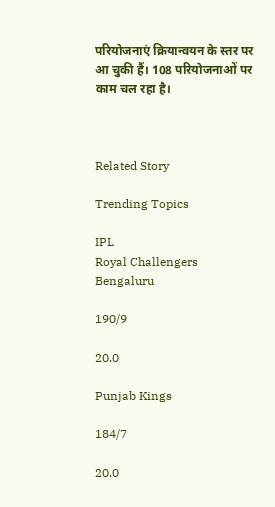परियोजनाएं क्रियान्वयन के स्तर पर आ चुकी हैं। 108 परियोजनाओं पर काम चल रहा है।



Related Story

Trending Topics

IPL
Royal Challengers Bengaluru

190/9

20.0

Punjab Kings

184/7

20.0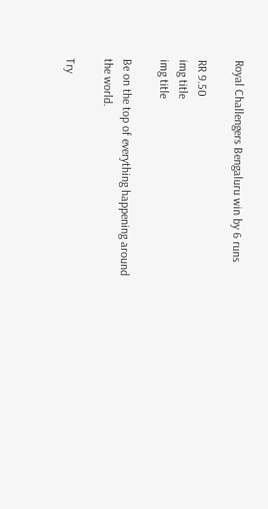Royal Challengers Bengaluru win by 6 runs

RR 9.50
img title
img title

Be on the top of everything happening around the world.

Try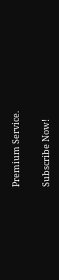Premium Service.

Subscribe Now!